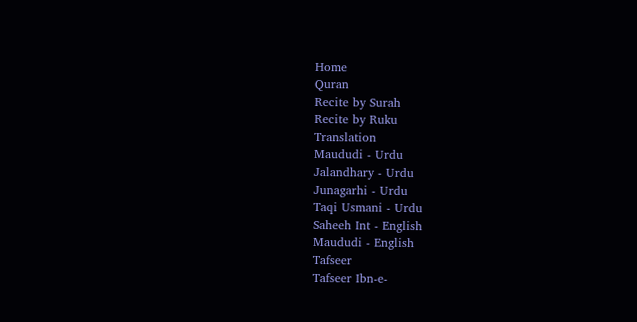Home
Quran
Recite by Surah
Recite by Ruku
Translation
Maududi - Urdu
Jalandhary - Urdu
Junagarhi - Urdu
Taqi Usmani - Urdu
Saheeh Int - English
Maududi - English
Tafseer
Tafseer Ibn-e-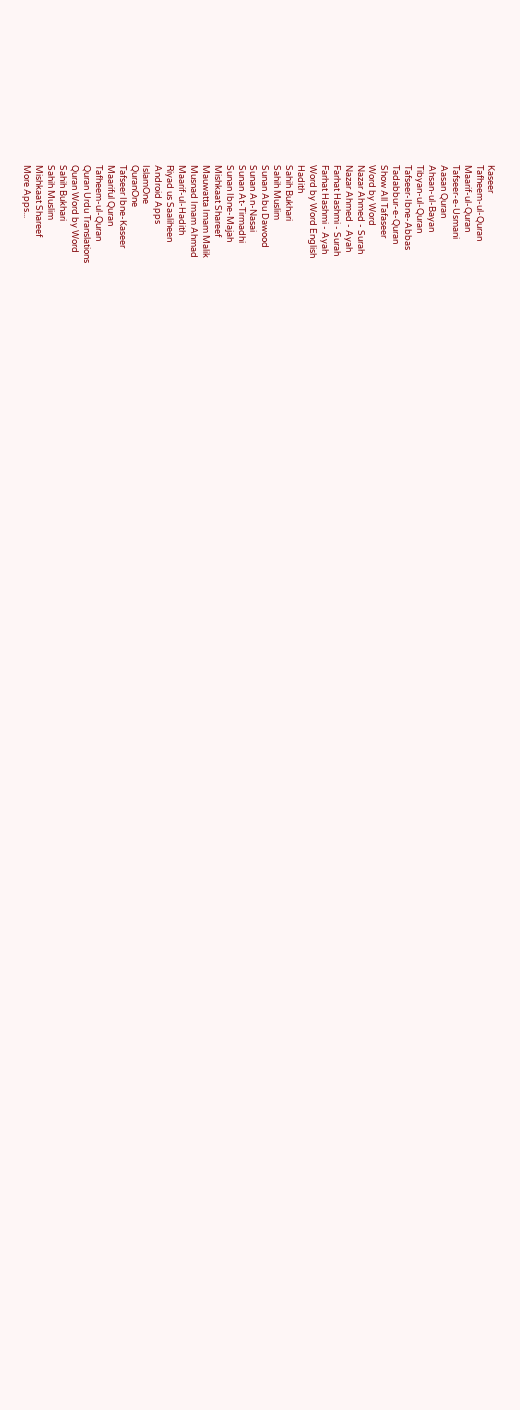Kaseer
Tafheem-ul-Quran
Maarif-ul-Quran
Tafseer-e-Usmani
Aasan Quran
Ahsan-ul-Bayan
Tibyan-ul-Quran
Tafseer-Ibne-Abbas
Tadabbur-e-Quran
Show All Tafaseer
Word by Word
Nazar Ahmed - Surah
Nazar Ahmed - Ayah
Farhat Hashmi - Surah
Farhat Hashmi - Ayah
Word by Word English
Hadith
Sahih Bukhari
Sahih Muslim
Sunan Abu Dawood
Sunan An-Nasai
Sunan At-Tirmadhi
Sunan Ibne-Majah
Mishkaat Shareef
Mauwatta Imam Malik
Musnad Imam Ahmad
Maarif-ul-Hadith
Riyad us Saaliheen
Android Apps
IslamOne
QuranOne
Tafseer Ibne-Kaseer
Maariful Quran
Tafheem-ul-Quran
Quran Urdu Translations
Quran Word by Word
Sahih Bukhari
Sahih Muslim
Mishkaat Shareef
More Apps...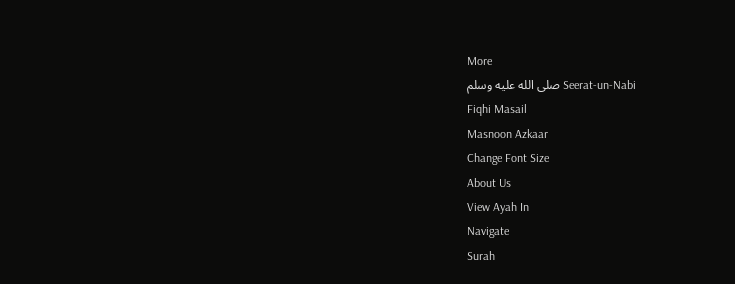More
Seerat-un-Nabi صلى الله عليه وسلم
Fiqhi Masail
Masnoon Azkaar
Change Font Size
About Us
View Ayah In
Navigate
Surah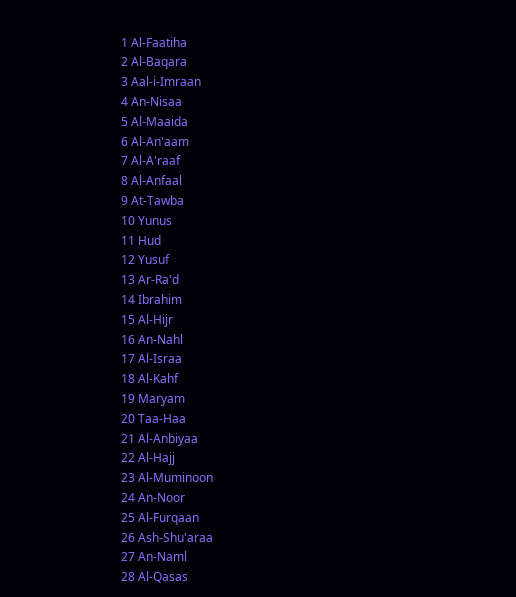1 Al-Faatiha
2 Al-Baqara
3 Aal-i-Imraan
4 An-Nisaa
5 Al-Maaida
6 Al-An'aam
7 Al-A'raaf
8 Al-Anfaal
9 At-Tawba
10 Yunus
11 Hud
12 Yusuf
13 Ar-Ra'd
14 Ibrahim
15 Al-Hijr
16 An-Nahl
17 Al-Israa
18 Al-Kahf
19 Maryam
20 Taa-Haa
21 Al-Anbiyaa
22 Al-Hajj
23 Al-Muminoon
24 An-Noor
25 Al-Furqaan
26 Ash-Shu'araa
27 An-Naml
28 Al-Qasas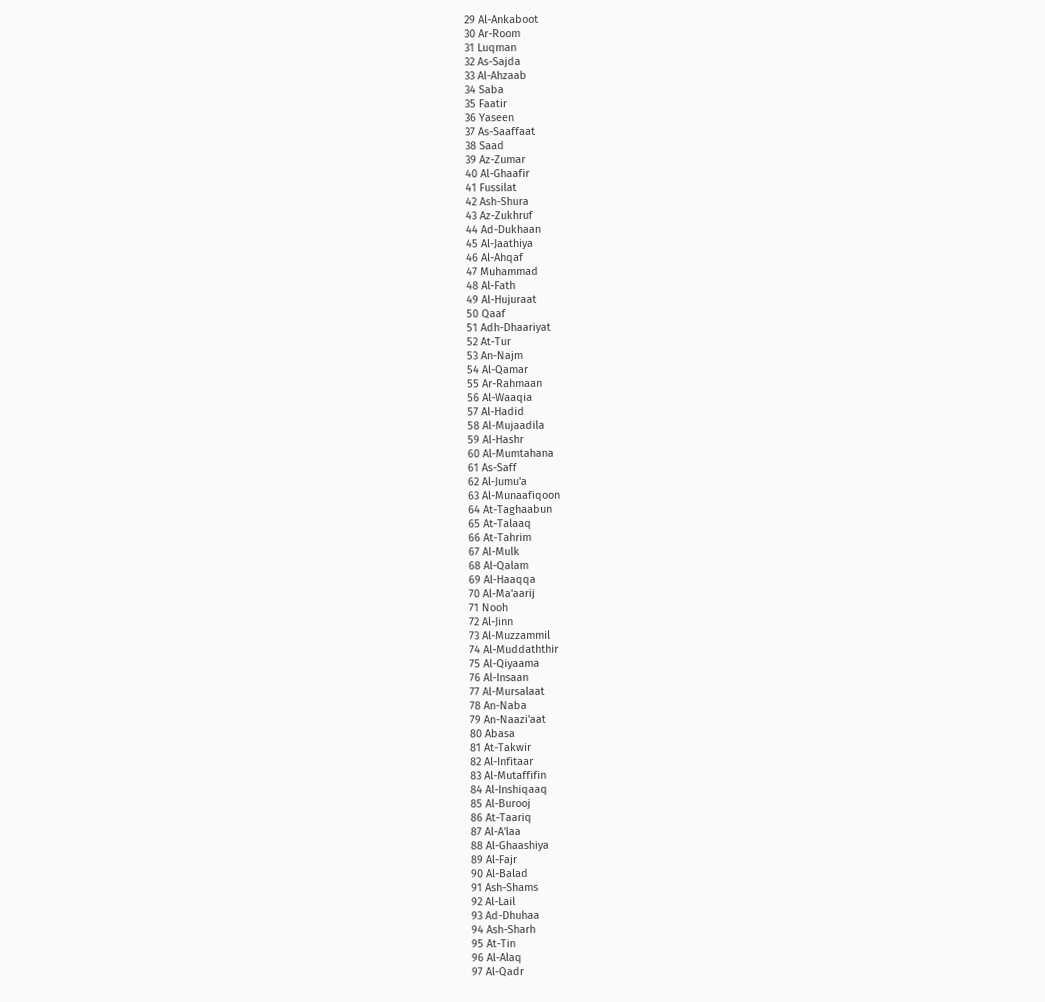29 Al-Ankaboot
30 Ar-Room
31 Luqman
32 As-Sajda
33 Al-Ahzaab
34 Saba
35 Faatir
36 Yaseen
37 As-Saaffaat
38 Saad
39 Az-Zumar
40 Al-Ghaafir
41 Fussilat
42 Ash-Shura
43 Az-Zukhruf
44 Ad-Dukhaan
45 Al-Jaathiya
46 Al-Ahqaf
47 Muhammad
48 Al-Fath
49 Al-Hujuraat
50 Qaaf
51 Adh-Dhaariyat
52 At-Tur
53 An-Najm
54 Al-Qamar
55 Ar-Rahmaan
56 Al-Waaqia
57 Al-Hadid
58 Al-Mujaadila
59 Al-Hashr
60 Al-Mumtahana
61 As-Saff
62 Al-Jumu'a
63 Al-Munaafiqoon
64 At-Taghaabun
65 At-Talaaq
66 At-Tahrim
67 Al-Mulk
68 Al-Qalam
69 Al-Haaqqa
70 Al-Ma'aarij
71 Nooh
72 Al-Jinn
73 Al-Muzzammil
74 Al-Muddaththir
75 Al-Qiyaama
76 Al-Insaan
77 Al-Mursalaat
78 An-Naba
79 An-Naazi'aat
80 Abasa
81 At-Takwir
82 Al-Infitaar
83 Al-Mutaffifin
84 Al-Inshiqaaq
85 Al-Burooj
86 At-Taariq
87 Al-A'laa
88 Al-Ghaashiya
89 Al-Fajr
90 Al-Balad
91 Ash-Shams
92 Al-Lail
93 Ad-Dhuhaa
94 Ash-Sharh
95 At-Tin
96 Al-Alaq
97 Al-Qadr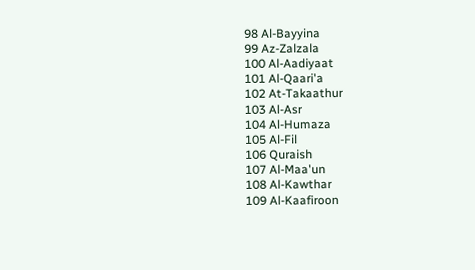98 Al-Bayyina
99 Az-Zalzala
100 Al-Aadiyaat
101 Al-Qaari'a
102 At-Takaathur
103 Al-Asr
104 Al-Humaza
105 Al-Fil
106 Quraish
107 Al-Maa'un
108 Al-Kawthar
109 Al-Kaafiroon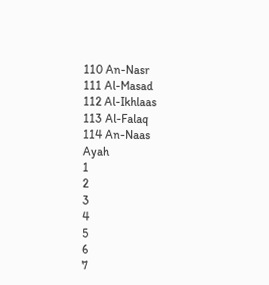110 An-Nasr
111 Al-Masad
112 Al-Ikhlaas
113 Al-Falaq
114 An-Naas
Ayah
1
2
3
4
5
6
7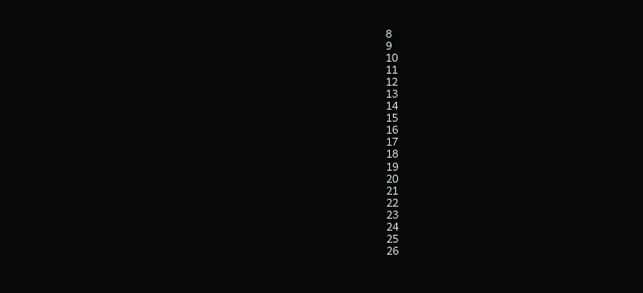8
9
10
11
12
13
14
15
16
17
18
19
20
21
22
23
24
25
26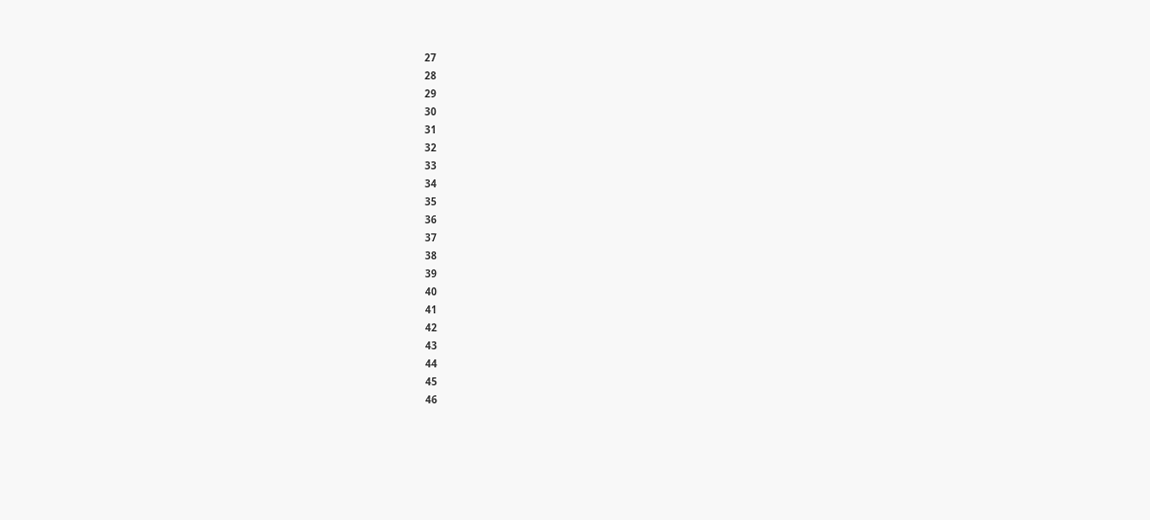27
28
29
30
31
32
33
34
35
36
37
38
39
40
41
42
43
44
45
46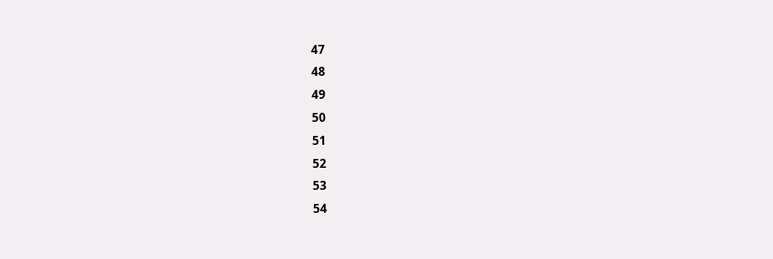47
48
49
50
51
52
53
54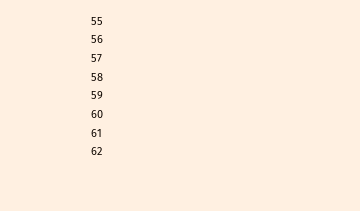55
56
57
58
59
60
61
62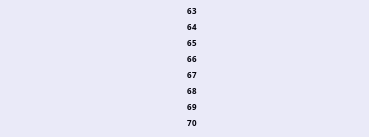63
64
65
66
67
68
69
70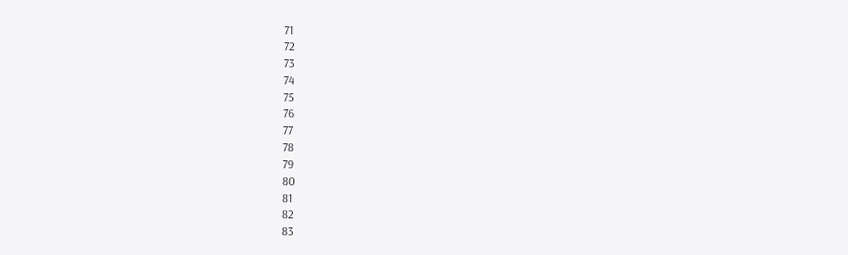71
72
73
74
75
76
77
78
79
80
81
82
83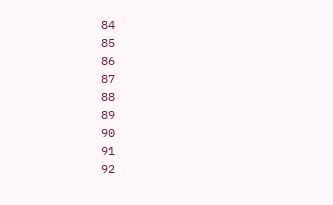84
85
86
87
88
89
90
91
92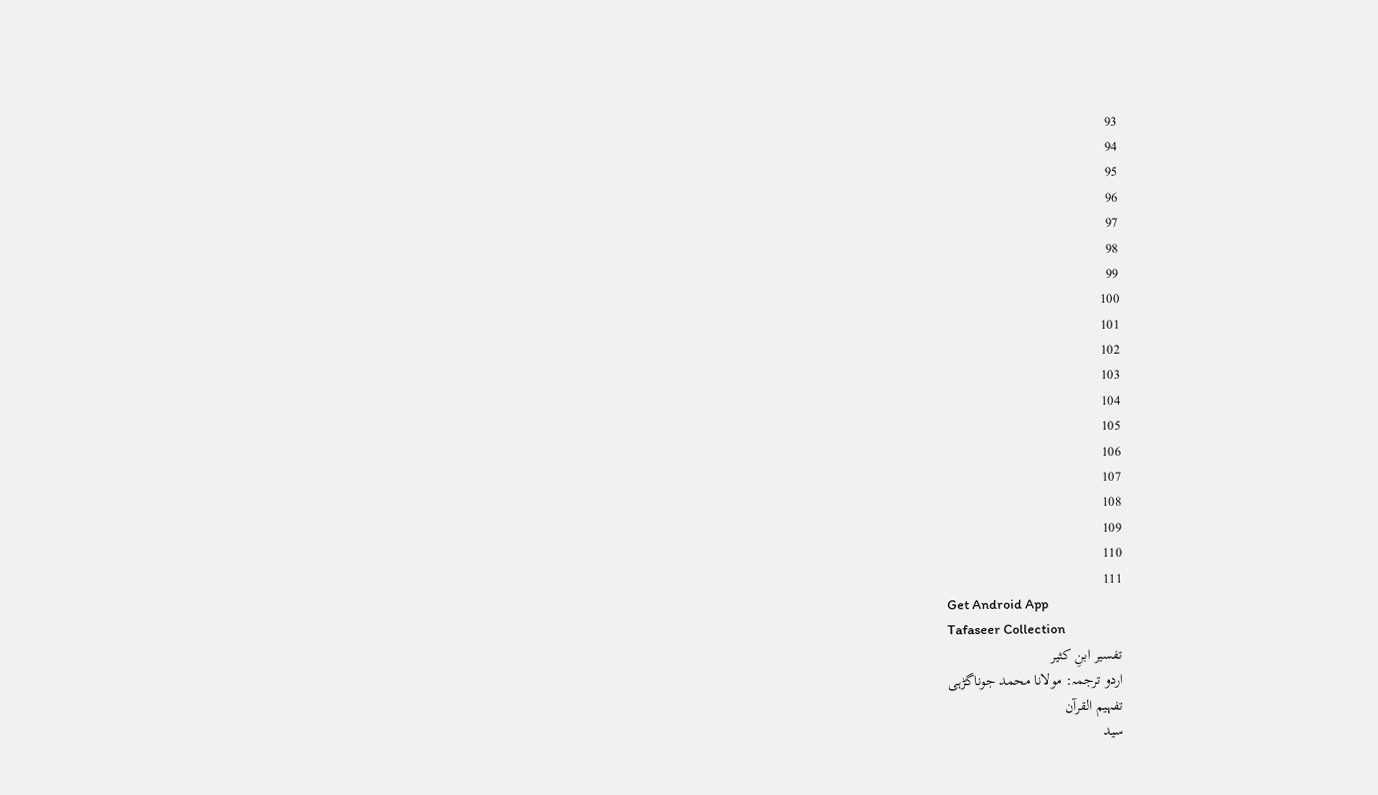93
94
95
96
97
98
99
100
101
102
103
104
105
106
107
108
109
110
111
Get Android App
Tafaseer Collection
تفسیر ابنِ کثیر
اردو ترجمہ: مولانا محمد جوناگڑہی
تفہیم القرآن
سید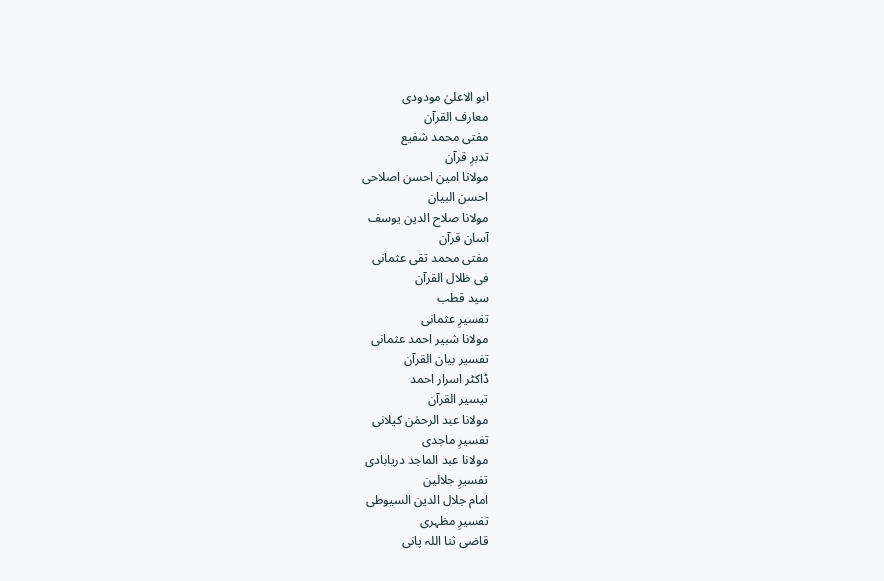ابو الاعلیٰ مودودی
معارف القرآن
مفتی محمد شفیع
تدبرِ قرآن
مولانا امین احسن اصلاحی
احسن البیان
مولانا صلاح الدین یوسف
آسان قرآن
مفتی محمد تقی عثمانی
فی ظلال القرآن
سید قطب
تفسیرِ عثمانی
مولانا شبیر احمد عثمانی
تفسیر بیان القرآن
ڈاکٹر اسرار احمد
تیسیر القرآن
مولانا عبد الرحمٰن کیلانی
تفسیرِ ماجدی
مولانا عبد الماجد دریابادی
تفسیرِ جلالین
امام جلال الدین السیوطی
تفسیرِ مظہری
قاضی ثنا اللہ پانی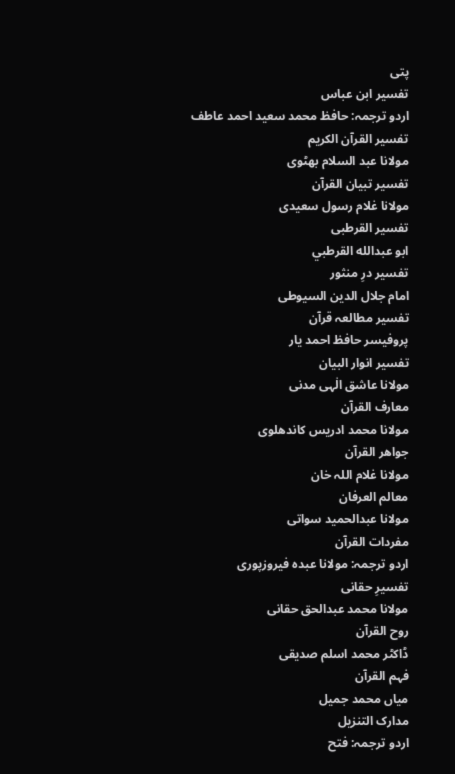پتی
تفسیر ابن عباس
اردو ترجمہ: حافظ محمد سعید احمد عاطف
تفسیر القرآن الکریم
مولانا عبد السلام بھٹوی
تفسیر تبیان القرآن
مولانا غلام رسول سعیدی
تفسیر القرطبی
ابو عبدالله القرطبي
تفسیر درِ منثور
امام جلال الدین السیوطی
تفسیر مطالعہ قرآن
پروفیسر حافظ احمد یار
تفسیر انوار البیان
مولانا عاشق الٰہی مدنی
معارف القرآن
مولانا محمد ادریس کاندھلوی
جواھر القرآن
مولانا غلام اللہ خان
معالم العرفان
مولانا عبدالحمید سواتی
مفردات القرآن
اردو ترجمہ: مولانا عبدہ فیروزپوری
تفسیرِ حقانی
مولانا محمد عبدالحق حقانی
روح القرآن
ڈاکٹر محمد اسلم صدیقی
فہم القرآن
میاں محمد جمیل
مدارک التنزیل
اردو ترجمہ: فتح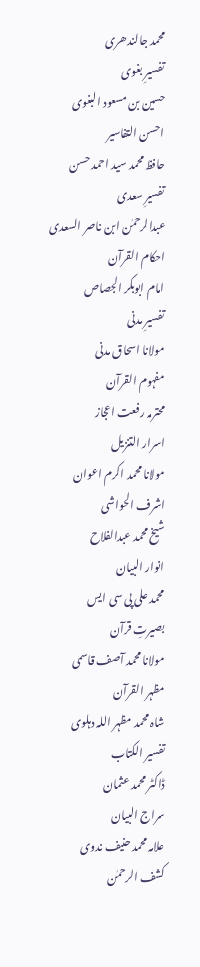محمد جالندھری
تفسیرِ بغوی
حسین بن مسعود البغوی
احسن التفاسیر
حافظ محمد سید احمد حسن
تفسیرِ سعدی
عبدالرحمٰن ابن ناصر السعدی
احکام القرآن
امام ابوبکر الجصاص
تفسیرِ مدنی
مولانا اسحاق مدنی
مفہوم القرآن
محترمہ رفعت اعجاز
اسرار التنزیل
مولانا محمد اکرم اعوان
اشرف الحواشی
شیخ محمد عبدالفلاح
انوار البیان
محمد علی پی سی ایس
بصیرتِ قرآن
مولانا محمد آصف قاسمی
مظہر القرآن
شاہ محمد مظہر اللہ دہلوی
تفسیر الکتاب
ڈاکٹر محمد عثمان
سراج البیان
علامہ محمد حنیف ندوی
کشف الرحمٰن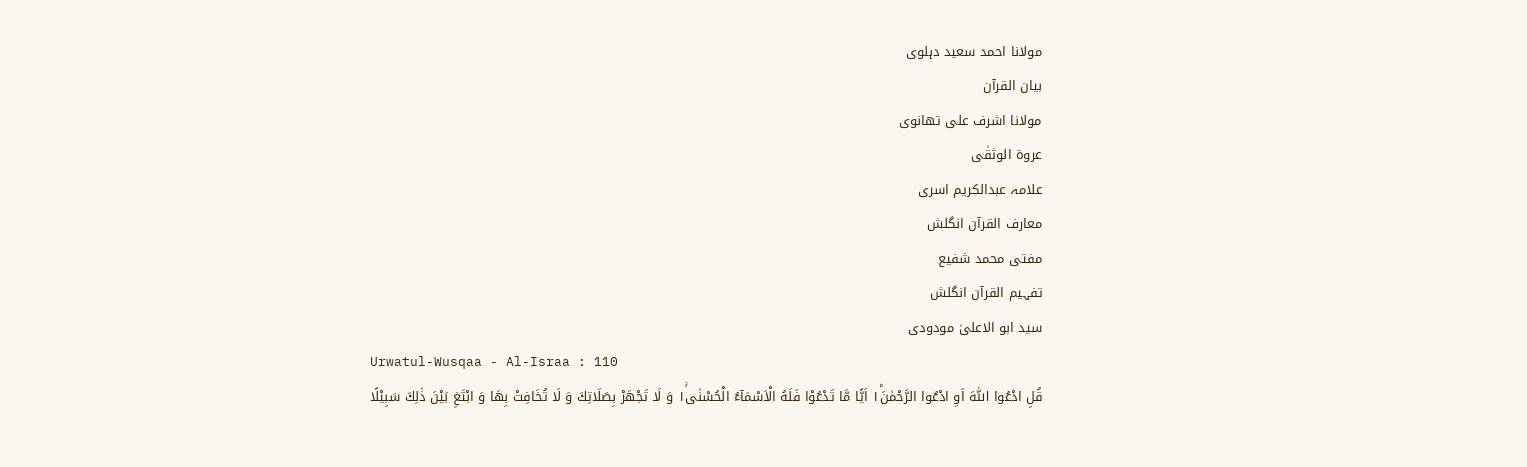مولانا احمد سعید دہلوی
بیان القرآن
مولانا اشرف علی تھانوی
عروۃ الوثقٰی
علامہ عبدالکریم اسری
معارف القرآن انگلش
مفتی محمد شفیع
تفہیم القرآن انگلش
سید ابو الاعلیٰ مودودی
Urwatul-Wusqaa - Al-Israa : 110
قُلِ ادْعُوا اللّٰهَ اَوِ ادْعُوا الرَّحْمٰنَ١ؕ اَیًّا مَّا تَدْعُوْا فَلَهُ الْاَسْمَآءُ الْحُسْنٰى١ۚ وَ لَا تَجْهَرْ بِصَلَاتِكَ وَ لَا تُخَافِتْ بِهَا وَ ابْتَغِ بَیْنَ ذٰلِكَ سَبِیْلًا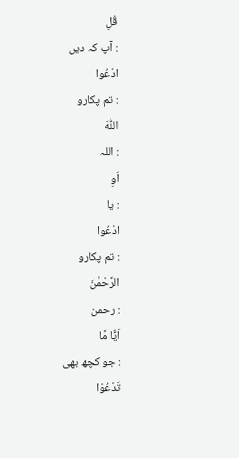قُلِ
: آپ کہ دیں
ادْعُوا
: تم پکارو
اللّٰهَ
: اللہ
اَوِ
: یا
ادْعُوا
: تم پکارو
الرَّحْمٰنَ
: رحمن
اَيًّا مَّا
: جو کچھ بھی
تَدْعُوْا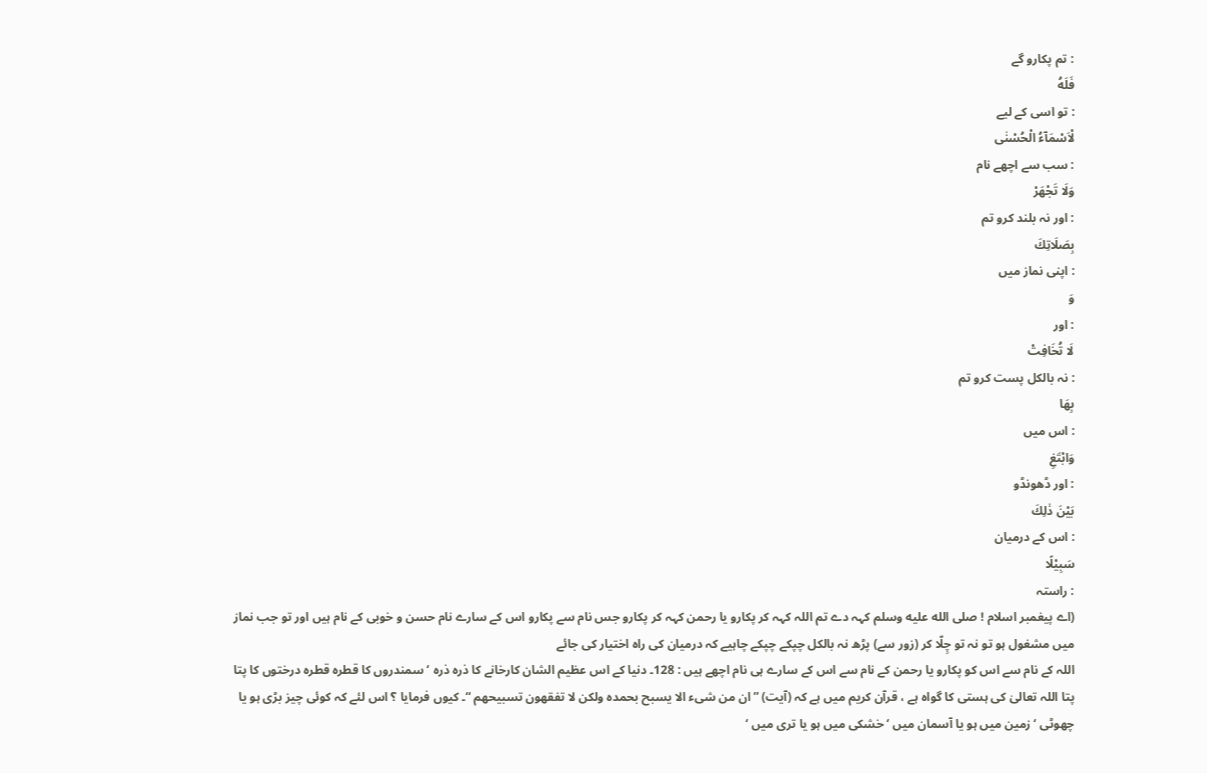: تم پکارو گے
فَلَهُ
: تو اسی کے لیے
لْاَسْمَآءُ الْحُسْنٰى
: سب سے اچھے نام
وَلَا تَجْهَرْ
: اور نہ بلند کرو تم
بِصَلَاتِكَ
: اپنی نماز میں
وَ
: اور
لَا تُخَافِتْ
: نہ بالکل پست کرو تم
بِهَا
: اس میں
وَابْتَغِ
: اور ڈھونڈو
بَيْنَ ذٰلِكَ
: اس کے درمیان
سَبِيْلًا
: راستہ
(اے پیغمبر اسلام ! صلى الله عليه وسلم کہہ دے تم اللہ کہہ کر پکارو یا رحمن کہہ کر پکارو جس نام سے پکارو اس کے سارے نام حسن و خوبی کے نام ہیں اور تو جب نماز میں مشغول ہو تو نہ تو چِلّا کر (زور سے) پڑھ نہ بالکل چپکے چپکے چاہیے کہ درمیان کی راہ اختیار کی جائے
اللہ کے نام سے اس کو پکارو یا رحمن کے نام سے اس کے سارے ہی نام اچھے ہیں : 128۔ دنیا کے اس عظیم الشان کارخانے کا ذرہ ذرہ ‘ سمندروں کا قطرہ قطرہ درختوں کا پتا پتا اللہ تعالیٰ کی ہستی کا گواہ ہے ، قرآن کریم میں ہے کہ (آیت) ” ان من شیء الا یسبح بحمدہ ولکن لا تفقھون تسبیحھم “۔ کیوں فرمایا ؟ اس لئے کہ کوئی چیز بڑی ہو یا چھوٹی ‘ زمین میں ہو یا آسمان میں ‘ خشکی میں ہو یا تری میں ‘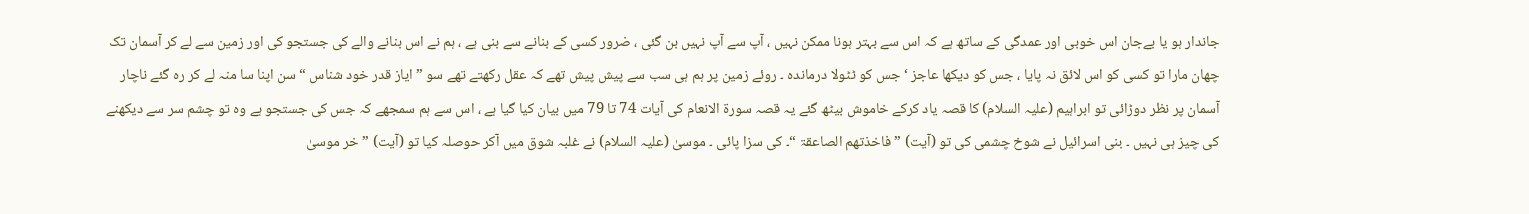جاندار ہو یا بےجان اس خوبی اور عمدگی کے ساتھ ہے کہ اس سے بہتر ہونا ممکن نہیں ، آپ سے آپ نہیں بن گئی ، ضرور کسی کے بنانے سے بنی ہے ، ہم نے اس بنانے والے کی جستجو کی اور زمین سے لے کر آسمان تک چھان مارا تو کسی کو اس لائق نہ پایا ، جس کو دیکھا عاجز ‘ جس کو ٹٹولا درماندہ ۔ روئے زمین پر ہم ہی سب سے پیش پیش تھے کہ عقل رکھتے تھے سو ” ایاز قدر خود شناس “ سن اپنا سا منہ لے کر رہ گئے ناچار آسمان پر نظر دوڑائی تو ابراہیم (علیہ السلام) کا قصہ یاد کرکے خاموش بیٹھ گئے یہ قصہ سورة الانعام کی آیات 74 تا 79 میں بیان کیا گیا ہے ، اس سے ہم سمجھے کہ جس کی جستجو ہے وہ تو چشم سر سے دیکھنے کی چیز ہی نہیں ۔ بنی اسرائیل نے شوخ چشمی کی تو (آیت) ” فاخذتھم الصاعقۃ “۔ کی سزا پائی ۔ موسیٰ (علیہ السلام) نے غلبہ شوق میں آکر حوصلہ کیا تو (آیت) ” خر موسیٰ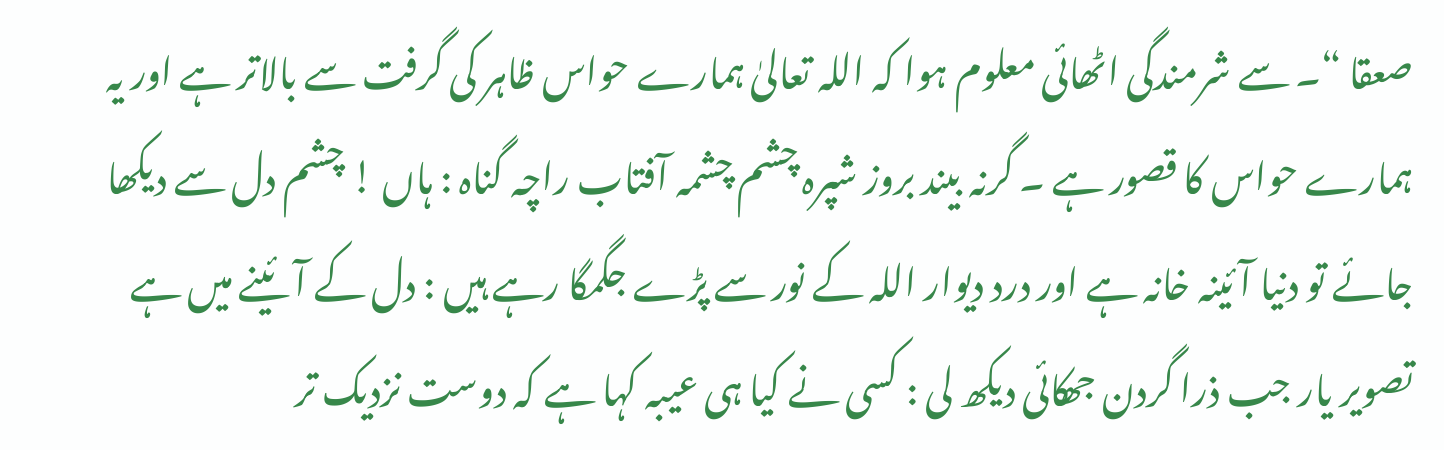صعقا “۔ سے شرمندگی اٹھائی معلوم ہوا کہ اللہ تعالیٰ ہمارے حواس ظاہر کی گرفت سے بالاتر ہے اور یہ ہمارے حواس کا قصور ہے ۔ گرنہ بیند بروز شپرہ چشم چشمہ آفتاب راچہ گناہ : ہاں ! چشم دل سے دیکھا جائے تو دنیا آئینہ خانہ ہے اور درد دیوار اللہ کے نور سے پڑے جگمگا رہے ہیں : دل کے آئینے میں ہے تصویر یار جب ذرا گردن جھکائی دیکھ لی : کسی نے کیا ہی عیبہ کہا ہے کہ دوست نزدیک تر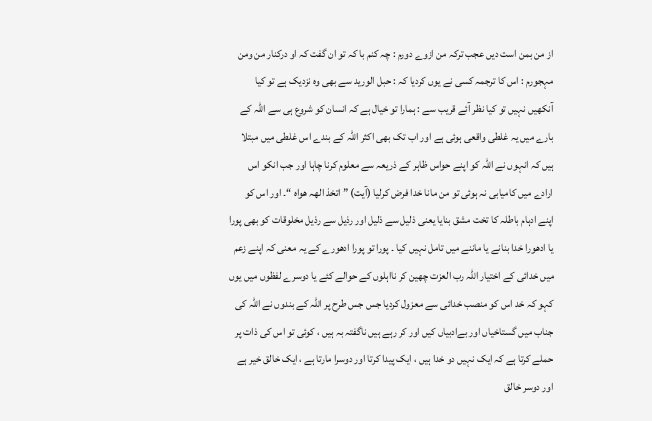از من بمن است دیں عجب ترکہ من ازوے دورم : چہ کنم با کہ تو ان گفت کہ او درکنار من ومن مہجورم : اس کا ترجمہ کسی نے یوں کردیا کہ : حبل الورید سے بھی وہ نزدیک ہے تو کیا آنکھیں نہیں تو کیا نظر آئے قریب سے : ہمارا تو خیال ہے کہ انسان کو شروع ہی سے اللہ کے بارے میں یہ غلطی واقعی ہوئی ہے اور اب تک بھی اکثر اللہ کے بندے اس غلطی میں مبتلا ہیں کہ انہوں نے اللہ کو اپنے حواس ظاہر کے ذریعہ سے معلوم کرنا چاہا اور جب انکو اس ارادے میں کامیابی نہ ہوئی تو من مانا خدا فرض کرلیا (آیت) ” اتخذ الھہ ھواہ “۔ اور اس کو اپنے ادہام باطلہ کا تخت مشق بنایا یعنی ذلیل سے ذلیل اور رذیل سے رذیل مخلوقات کو بھی پورا یا ادھورا خدا بنانے یا ماننے میں تامل نہیں کیا ۔ پورا تو پورا ادھورے کے یہ معنی کہ اپنے زعم میں خدائی کے اختیار اللہ رب العزت چھین کر نااہلوں کے حوالے کئے یا دوسرے لفظوں میں یوں کہو کہ خد اس کو منصب خدائی سے معزول کردیا جس جس طرح پر اللہ کے بندوں نے اللہ کی جناب میں گستاخیاں اور بےادبیاں کیں اور کر رہے ہیں ناگفتہ بہ ہیں ، کوئی تو اس کی ذات پر حملے کرتا ہے کہ ایک نہیں دو خدا ہیں ، ایک پیدا کرتا اور دوسرا مارتا ہے ، ایک خالق خیر ہے اور دوسر خالق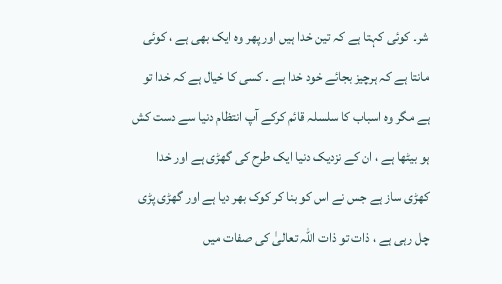شر۔ کوئی کہتا ہے کہ تین خدا ہیں اور پھر وہ ایک بھی ہے ، کوئی مانتا ہے کہ ہرچیز بجائے خود خدا ہے ۔ کسی کا خیال ہے کہ خدا تو ہے مگر وہ اسباب کا سلسلہ قائم کرکے آپ انتظام دنیا سے دست کش ہو بیٹھا ہے ، ان کے نزدیک دنیا ایک طرح کی گھڑی ہے اور خدا کھڑی ساز ہے جس نے اس کو بنا کر کوک بھر دیا ہے اور گھڑی پڑی چل رہی ہے ، ذات تو ذات اللہ تعالیٰ کی صفات میں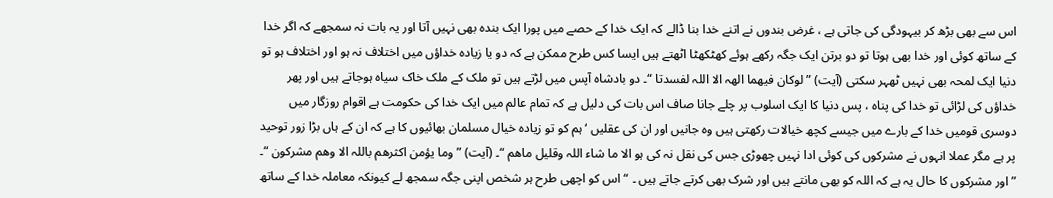اس سے بھی بڑھ کر بیہودگی کی جاتی ہے ، غرض بندوں نے اتنے خدا بنا ڈالے کہ ایک خدا کے حصے میں پورا ایک بندہ بھی نہیں آتا اور یہ بات نہ سمجھے کہ اگر خدا کے ساتھ کوئی اور خدا بھی ہوتا تو دو برتن ایک جگہ رکھے ہوئے کھٹکھٹا اٹھتے ہیں ایسا کس طرح ممکن ہے کہ دو یا زیادہ خداؤں میں اختلاف نہ ہو اور اختلاف ہو تو دنیا ایک لمحہ بھی نہیں ٹھہر سکتی (آیت) ” لوکان فیھما الھہ الا اللہ لفسدتا “۔ دو بادشاہ آپس میں لڑتے ہیں تو ملک کے ملک خاک سیاہ ہوجاتے ہیں اور پھر خداؤں کی لڑائی تو خدا کی پناہ ، پس دنیا کا ایک اسلوب پر چلے جانا صاف اس بات کی دلیل ہے کہ تمام عالم میں ایک خدا کی حکومت ہے اقوام روزگار میں دوسری قومیں خدا کے بارے میں جیسے کچھ خیالات رکھتی ہیں وہ جانیں اور ان کی عقلیں ‘ ہم کو تو زیادہ خیال مسلمان بھائیوں کا ہے کہ ان کے ہاں بڑا زور توحید پر ہے مگر عملا انہوں نے مشرکوں کی کوئی ادا نہیں چھوڑی جس کی نقل نہ کی ہو الا ما شاء اللہ وقلیل ماھم “۔ (آیت) ” وما یؤمن اکثرھم باللہ الا وھم مشرکون “۔ ” اور مشرکوں کا حال یہ ہے کہ اللہ کو بھی مانتے ہیں اور شرک بھی کرتے جاتے ہیں ۔ “ اس کو اچھی طرح ہر شخص اپنی جگہ سمجھ لے کیونکہ معاملہ خدا کے ساتھ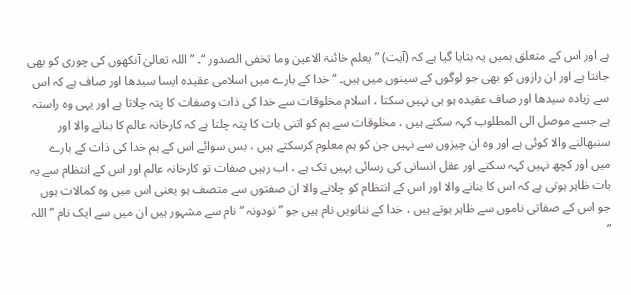ہے اور اس کے متعلق ہمیں یہ بتایا گیا ہے کہ (آیت) ” یعلم خائنۃ الاعین وما تخفی الصدور “۔ ” اللہ تعالیٰ آنکھوں کی چوری کو بھی جانتا ہے اور ان رازوں کو بھی جو لوگوں کے سینوں میں ہیں۔ “ خدا کے بارے میں اسلامی عقیدہ ایسا سیدھا اور صاف ہے کہ اس سے زیادہ سیدھا اور صاف عقیدہ ہو ہی نہیں سکتا ، اسلام مخلوقات سے خدا کی ذات وصفات کا پتہ چلاتا ہے اور یہی وہ راستہ ہے جسے موصل الی المطلوب کہہ سکتے ہیں ، مخلوقات سے ہم کو اتنی بات کا پتہ چلتا ہے کہ کارخانہ عالم کا بنانے والا اور سنبھالنے والا کوئی ہے اور وہ ان چیزوں سے نہیں جن کو ہم معلوم کرسکتے ہیں ، بس سوائے اس کے ہم خدا کی ذات کے بارے میں اور کچھ نہیں کہہ سکتے اور عقل انسانی کی رسائی یہیں تک ہے ، اب رہیں صفات تو کارخانہ عالم اور اس کے انتظام سے یہ بات ظاہر ہوتی ہے کہ اس کا بنانے والا اور اس کے انتظام کو چلانے والا ان صفتوں سے متصف ہو یعنی اس میں وہ کمالات ہوں جو اس کے صفاتی ناموں سے ظاہر ہوتے ہیں ، خدا کے ننانویں نام ہیں جو ” نودونہ “ نام سے مشہور ہیں ان میں سے ایک نام ” اللہ “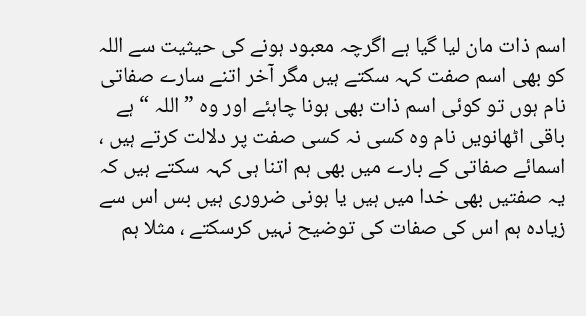اسم ذات مان لیا گیا ہے اگرچہ معبود ہونے کی حیثیت سے اللہ کو بھی اسم صفت کہہ سکتے ہیں مگر آخر اتنے سارے صفاتی نام ہوں تو کوئی اسم ذات بھی ہونا چاہئے اور وہ ” اللہ “ ہے باقی اٹھانویں نام وہ کسی نہ کسی صفت پر دلالت کرتے ہیں ، اسمائے صفاتی کے بارے میں بھی ہم اتنا ہی کہہ سکتے ہیں کہ یہ صفتیں بھی خدا میں ہیں یا ہونی ضروری ہیں بس اس سے زیادہ ہم اس کی صفات کی توضیح نہیں کرسکتے ، مثلا ہم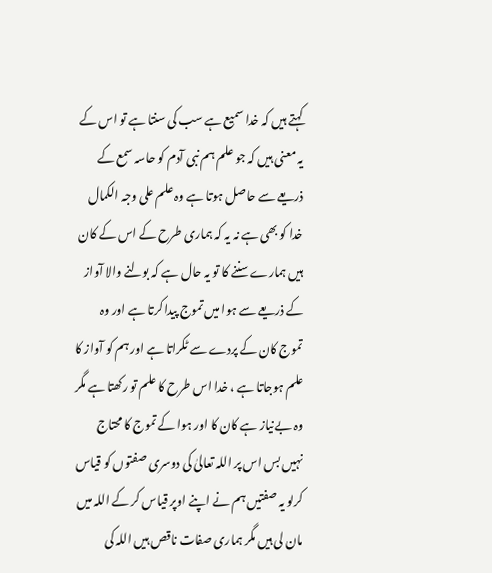کہتے ہیں کہ خدا سمیع ہے سب کی سنتا ہے تو اس کے یہ معنی ہیں کہ جو علم ہم نبی آدم کو حاسہ سمع کے ذریعے سے حاصل ہوتا ہے وہ علم علی وجہ الکمال خدا کو بھی ہے نہ یہ کہ ہماری طرح کے اس کے کان ہیں ہمارے سننے کا تو یہ حال ہے کہ بولنے والا آواز کے ذریعے سے ہوا میں تموج پیدا کرتا ہے اور وہ تموج کان کے پردے سے ٹکراتا ہے اور ہم کو آواز کا علم ہوجاتا ہے ، خدا اس طرح کا علم تو رکھتا ہے مگر وہ بےنیاز ہے کان کا اور ہوا کے تموج کا محتاج نہیں بس اس پر اللہ تعالیٰ کی دوسری صفتوں کو قیاس کرلو یہ صفتیں ہم نے اپنے اوپر قیاس کر کے اللہ میں مان لی ہیں مگر ہماری صفات ناقص ہیں اللہ کی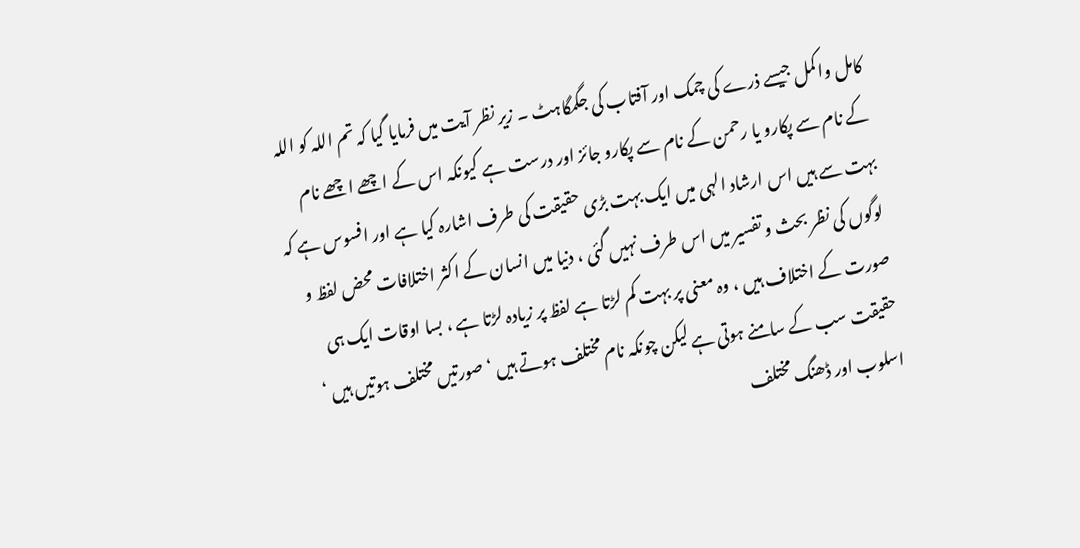کامل واکمل جیسے ذرے کی چمک اور آفتاب کی جگمگاہٹ ۔ زیر نظر آیت میں فرمایا گیا کہ تم اللہ کو اللہ کے نام سے پکارو یا رحمن کے نام سے پکارو جائز اور درست ہے کیونکہ اس کے اچھے اچھے نام بہت سے ہیں اس ارشاد الہی میں ایک بہت بڑی حقیقت کی طرف اشارہ کیا ہے اور افسوس ہے کہ لوگوں کی نظر بحث و تفسیر میں اس طرف نہیں گئی ، دنیا میں انسان کے اکثر اختلافات محض لفظ و صورت کے اختلاف ہیں ، وہ معنی پر بہت کم لڑتا ہے لفظ پر زیادہ لڑتا ہے ، بسا اوقات ایک ہی حقیقت سب کے سامنے ہوتی ہے لیکن چونکہ نام مختلف ہوتے ہیں ‘ صورتیں مختلف ہوتیں ہیں ‘ اسلوب اور ڈھنگ مختلف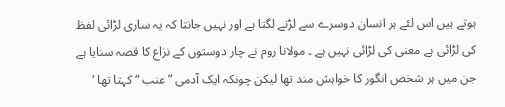ہوتے ہیں اس لئے ہر انسان دوسرے سے لڑنے لگتا ہے اور نہیں جانتا کہ یہ ساری لڑائی لفظ کی لڑائی ہے معنی کی لڑائی نہیں ہے ۔ مولانا روم نے چار دوستوں کے نزاع کا قصہ سنایا ہے جن میں ہر شخص انگور کا خواہش مند تھا لیکن چونکہ ایک آدمی ” عنب “ کہتا تھا ‘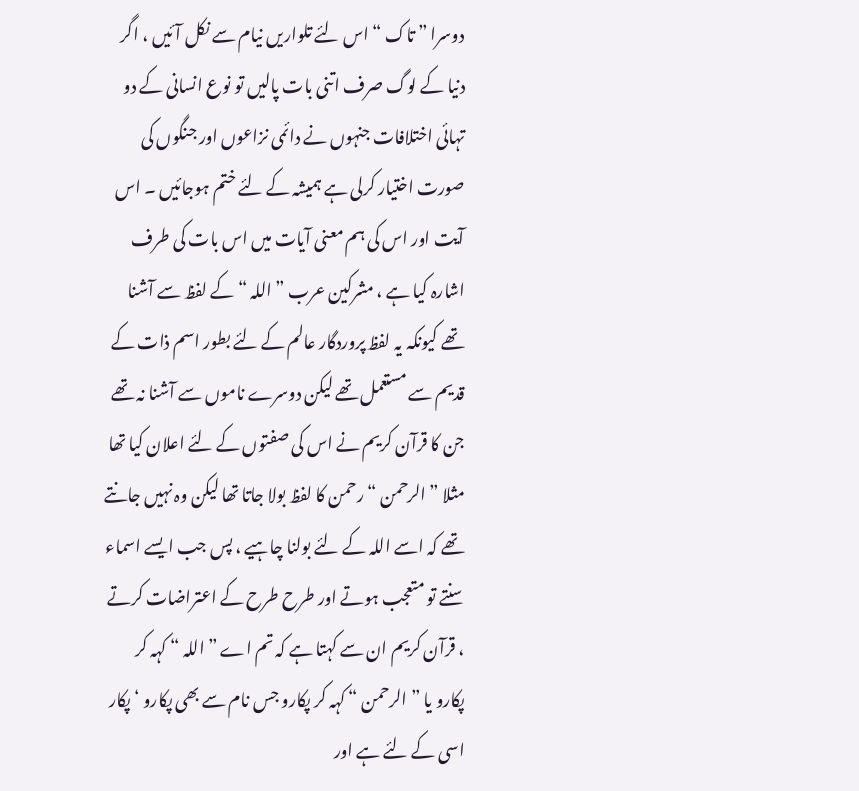دوسرا ” تاک “ اس لئے تلواریں نیام سے نکل آئیں ، اگر دنیا کے لوگ صرف اتنی بات پالیں تو نوع انسانی کے دو تہائی اختلافات جنہوں نے دائمی نزاعوں اور جنگوں کی صورت اختیار کرلی ہے ہمیشہ کے لئے ختم ہوجائیں ۔ اس آیت اور اس کی ہم معنی آیات میں اس بات کی طرف اشارہ کیا ہے ، مشرکین عرب ” اللہ “ کے لفظ سے آشنا تھے کیونکہ یہ لفظ پروردگار عالم کے لئے بطور اسم ذات کے قدیم سے مستعمل تھے لیکن دوسرے ناموں سے آشنا نہ تھے جن کا قرآن کریم نے اس کی صفتوں کے لئے اعلان کیا تھا مثلا ” الرحمن “ رحمن کا لفظ بولا جاتا تھا لیکن وہ نہیں جانتے تھے کہ اسے اللہ کے لئے بولنا چاہیے ، پس جب ایسے اسماء سنتے تو متعجب ہوتے اور طرح طرح کے اعتراضات کرتے ، قرآن کریم ان سے کہتا ہے کہ تم اے ” اللہ “ کہہ کر پکارو یا ” الرحمن “ کہہ کر پکارو جس نام سے بھی پکارو ‘ پکار اسی کے لئے ہے اور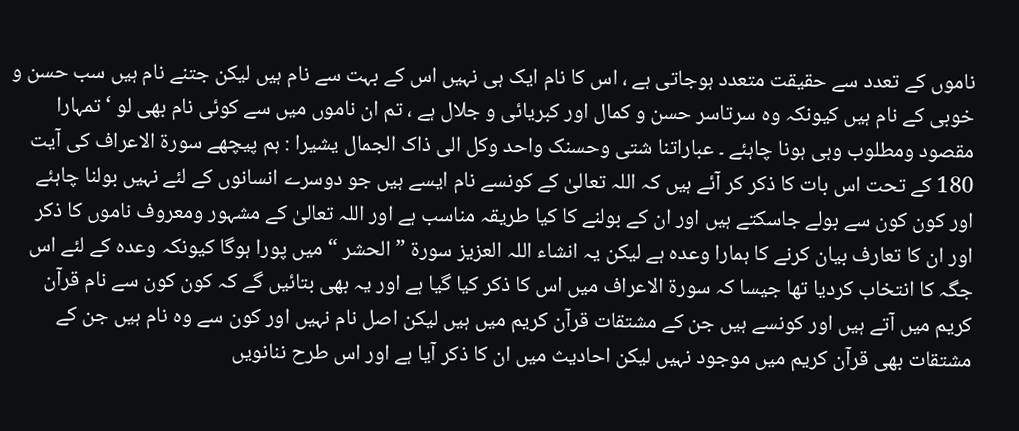ناموں کے تعدد سے حقیقت متعدد ہوجاتی ہے ، اس کا نام ایک ہی نہیں اس کے بہت سے نام ہیں لیکن جتنے نام ہیں سب حسن و خوبی کے نام ہیں کیونکہ وہ سرتاسر حسن و کمال اور کبریائی و جلال ہے ، تم ان ناموں میں سے کوئی نام بھی لو ‘ تمہارا مقصود ومطلوب وہی ہونا چاہئے ۔ عباراتنا شتی وحسنک واحد وکل الی ذاک الجمال یشیرا : ہم پیچھے سورة الاعراف کی آیت 180 کے تحت اس بات کا ذکر کر آئے ہیں کہ اللہ تعالیٰ کے کونسے نام ایسے ہیں جو دوسرے انسانوں کے لئے نہیں بولنا چاہئے اور کون کون سے بولے جاسکتے ہیں اور ان کے بولنے کا کیا طریقہ مناسب ہے اور اللہ تعالیٰ کے مشہور ومعروف ناموں کا ذکر اور ان کا تعارف بیان کرنے کا ہمارا وعدہ ہے لیکن یہ انشاء اللہ العزیز سورة ” الحشر “ میں پورا ہوگا کیونکہ وعدہ کے لئے اس جگہ کا انتخاب کردیا تھا جیسا کہ سورة الاعراف میں اس کا ذکر کیا گیا ہے اور یہ بھی بتائیں گے کہ کون کون سے نام قرآن کریم میں آتے ہیں اور کونسے ہیں جن کے مشتقات قرآن کریم میں ہیں لیکن اصل نام نہیں اور کون سے وہ نام ہیں جن کے مشتقات بھی قرآن کریم میں موجود نہیں لیکن احادیث میں ان کا ذکر آیا ہے اور اس طرح ننانویں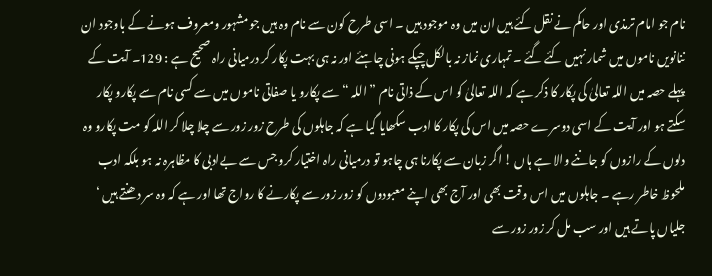نام جو امام ترمذی اور حاکم نے نقل کئے ہیں ان میں وہ موجود ہیں ۔ اسی طرح کون سے نام وہ ہیں جو مشہور ومعروف ہونے کے باوجود ان ننانویں ناموں میں شمار نہیں کئے گئے ۔ تمہاری نماز نہ بالکل چپکے ہونی چاہئے اور نہ ہی بہت پکار کر درمیانی راہ صحیح ہے : 129۔ آیت کے پہلے حصہ میں اللہ تعالیٰ کی پکار کا ذکر ہے کہ اللہ تعالیٰ کو اس کے ذاتی نام ” اللہ “ سے پکارو یا صفاتی ناموں میں سے کسی نام سے پکارو پکار سکتے ہو اور آیت کے اسی دوسرے حصہ میں اس کی پکار کا ادب سکھایا گیا ہے کہ جاہلوں کی طرح زور زور سے چلا چلا کر اللہ کو مت پکارو وہ دلوں کے رازوں کو جاننے والا ہے ہاں ! اگر زبان سے پکارنا ہی چاہو تو درمیانی راہ اختیار کرو جس سے بےادبی کا مظاہرہ نہ ہو بلکہ ادب ملحوظ خاطر رہے ۔ جاہلوں میں اس وقت بھی اور آج بھی اپنے معبودوں کو زور زور سے پکارنے کا رواج تھا اور ہے کہ وہ سر دھنتے ہیں ‘ جلیاں پاتے ہیں اور سب مل کر زور زور سے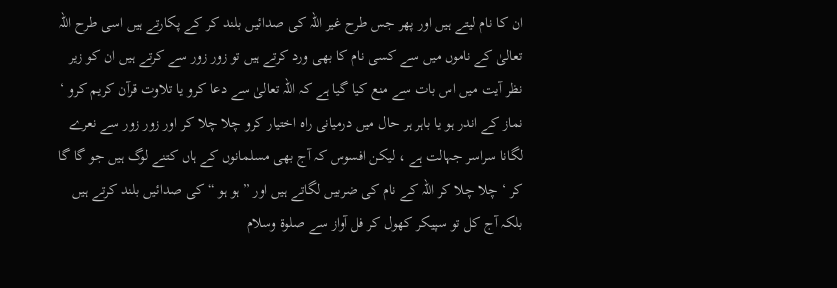ان کا نام لیتے ہیں اور پھر جس طرح غیر اللہ کی صدائیں بلند کر کے پکارتے ہیں اسی طرح اللہ تعالیٰ کے ناموں میں سے کسی نام کا بھی ورد کرتے ہیں تو زور زور سے کرتے ہیں ان کو زیر نظر آیت میں اس بات سے منع کیا گیا ہے کہ اللہ تعالیٰ سے دعا کرو یا تلاوت قرآن کریم کرو ‘ نماز کے اندر ہو یا باہر ہر حال میں درمیانی راہ اختیار کرو چلا چلا کر اور زور زور سے نعرے لگانا سراسر جہالت ہے ، لیکن افسوس کہ آج بھی مسلمانوں کے ہاں کتنے لوگ ہیں جو گا گا کر ‘ چلا چلا کر اللہ کے نام کی ضربیں لگاتے ہیں اور ” ہو ہو “ کی صدائیں بلند کرتے ہیں بلکہ آج کل تو سپیکر کھول کر فل آواز سے صلوۃ وسلام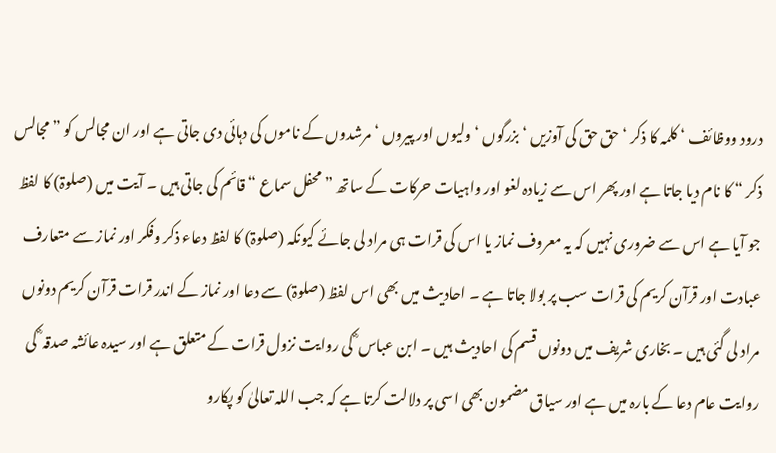درود ووظائف ‘ کلمہ کا ذکر ‘ حق حق کی آوزیں ‘ بزرگوں ‘ ولیوں اور پیروں ‘ مرشدوں کے ناموں کی دہائی دی جاتی ہے اور ان مجالس کو ” مجالس ذکر “ کا نام دیا جاتا ہے اور پھر اس سے زیادہ لغو اور واہیات حرکات کے ساتھ ” محفل سماع “ قائم کی جاتی ہیں ۔ آیت میں (صلوۃ) کا لفظ جو آیا ہے اس سے ضروری نہیں کہ یہ معروف نماز یا اس کی قرات ہی مراد لی جائے کیونکہ (صلوۃ) کا لفظ دعاء ذکر وفکر اور نماز سے متعارف عبادت اور قرآن کریم کی قرات سب پر بولا جاتا ہے ۔ احادیث میں بھی اس لفظ (صلوۃ) سے دعا اور نماز کے اندر قرات قرآن کریم دونوں مراد لی گئی ہیں ۔ بخاری شریف میں دونوں قسم کی احادیث ہیں ۔ ابن عباس ؓ کی روایت نزول قرات کے متعلق ہے اور سیدہ عائشہ صدقہ ؓ کی روایت عام دعا کے بارہ میں ہے اور سیاق مضمون بھی اسی پر دلالت کرتا ہے کہ جب اللہ تعالیٰ کو پکارو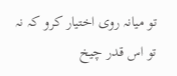تو میانہ روی اختیار کرو کہ نہ تو اس قدر چیخ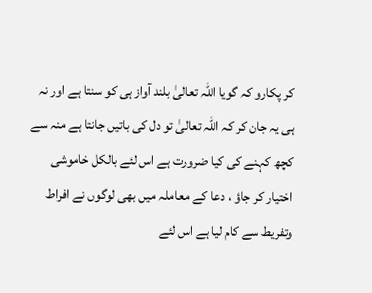کر پکارو کہ گویا اللہ تعالیٰ بلند آواز ہی کو سنتا ہے اور نہ ہی یہ جان کر کہ اللہ تعالیٰ تو دل کی باتیں جانتا ہے منہ سے کچھ کہنے کی کیا ضرورت ہے اس لئے بالکل خاموشی اختیار کر جاؤ ، دعا کے معاملہ میں بھی لوگوں نے افراط وتفریط سے کام لیا ہے اس لئے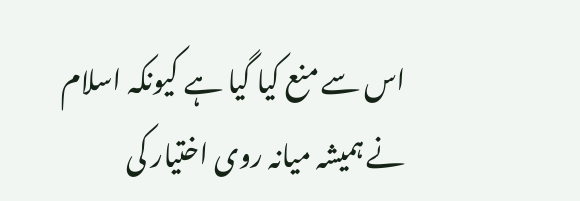اس سے منع کیا گیا ہے کیونکہ اسلام نے ہمیشہ میانہ روی اختیار کی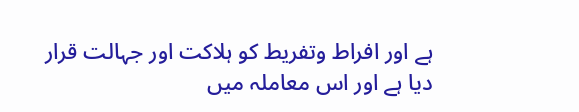ہے اور افراط وتفریط کو ہلاکت اور جہالت قرار دیا ہے اور اس معاملہ میں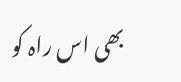بھی اس راہ کو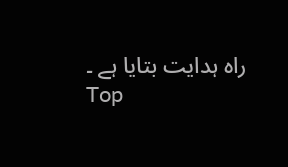راہ ہدایت بتایا ہے ۔
Top